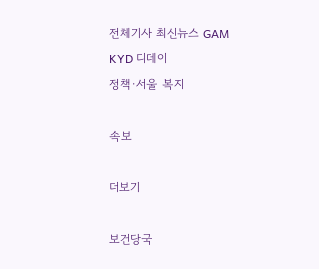전체기사 최신뉴스 GAM
KYD 디데이
정책·서울 복지

속보

더보기

보건당국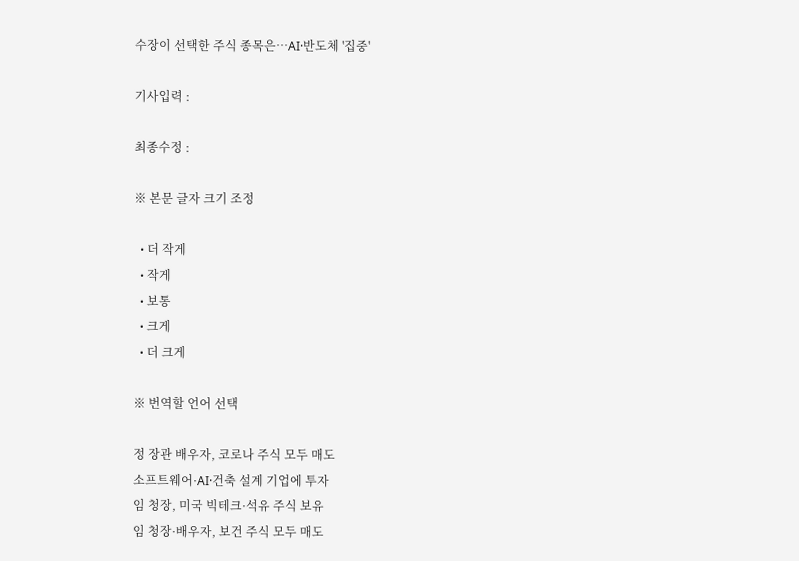수장이 선택한 주식 종목은…AI·반도체 '집중'

기사입력 :

최종수정 :

※ 본문 글자 크기 조정

  • 더 작게
  • 작게
  • 보통
  • 크게
  • 더 크게

※ 번역할 언어 선택

정 장관 배우자, 코로나 주식 모두 매도
소프트웨어·AI·건축 설계 기업에 투자
임 청장, 미국 빅테크·석유 주식 보유
임 청장·배우자, 보건 주식 모두 매도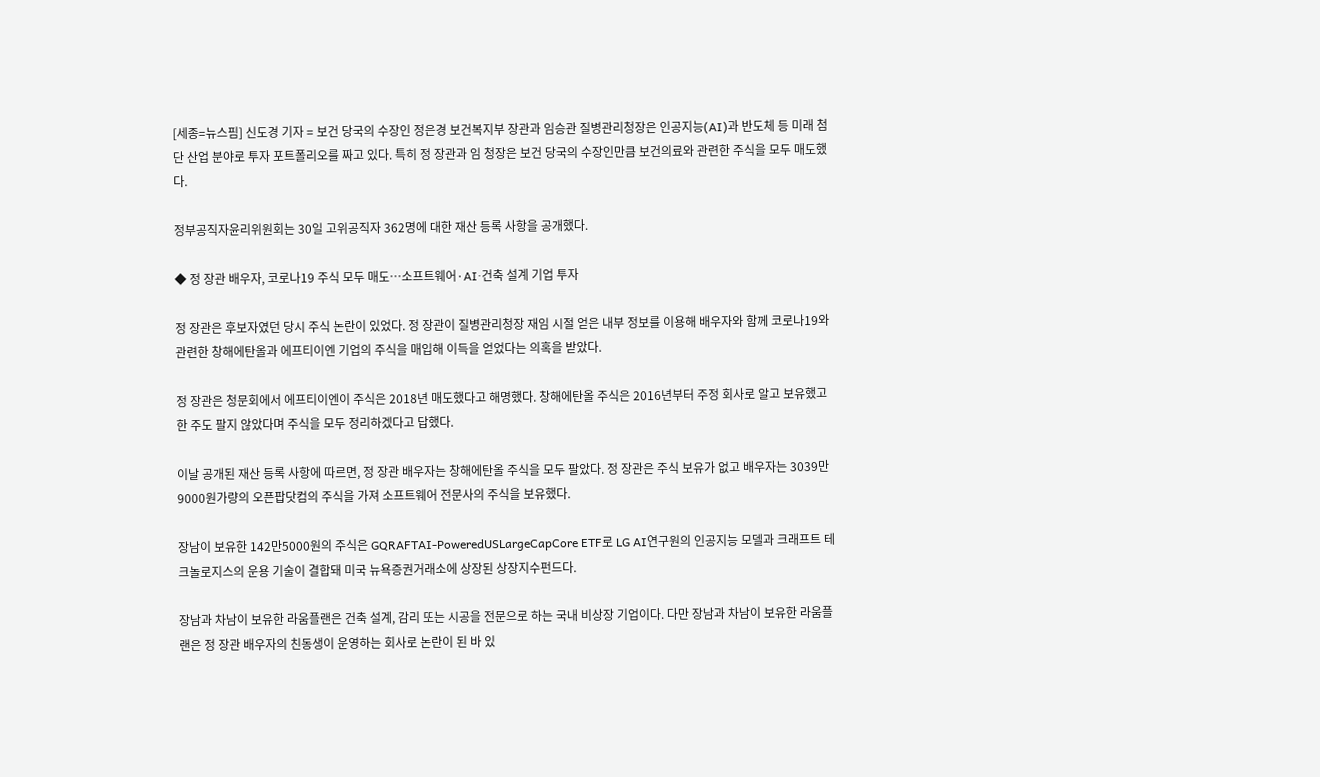[세종=뉴스핌] 신도경 기자 = 보건 당국의 수장인 정은경 보건복지부 장관과 임승관 질병관리청장은 인공지능(AI)과 반도체 등 미래 첨단 산업 분야로 투자 포트폴리오를 짜고 있다. 특히 정 장관과 임 청장은 보건 당국의 수장인만큼 보건의료와 관련한 주식을 모두 매도했다.

정부공직자윤리위원회는 30일 고위공직자 362명에 대한 재산 등록 사항을 공개했다.

◆ 정 장관 배우자, 코로나19 주식 모두 매도…소프트웨어·AI·건축 설계 기업 투자

정 장관은 후보자였던 당시 주식 논란이 있었다. 정 장관이 질병관리청장 재임 시절 얻은 내부 정보를 이용해 배우자와 함께 코로나19와 관련한 창해에탄올과 에프티이엔 기업의 주식을 매입해 이득을 얻었다는 의혹을 받았다.

정 장관은 청문회에서 에프티이엔이 주식은 2018년 매도했다고 해명했다. 창해에탄올 주식은 2016년부터 주정 회사로 알고 보유했고 한 주도 팔지 않았다며 주식을 모두 정리하겠다고 답했다.

이날 공개된 재산 등록 사항에 따르면, 정 장관 배우자는 창해에탄올 주식을 모두 팔았다. 정 장관은 주식 보유가 없고 배우자는 3039만9000원가량의 오픈팝닷컴의 주식을 가져 소프트웨어 전문사의 주식을 보유했다.

장남이 보유한 142만5000원의 주식은 GQRAFTAI-PoweredUSLargeCapCore ETF로 LG AI연구원의 인공지능 모델과 크래프트 테크놀로지스의 운용 기술이 결합돼 미국 뉴욕증권거래소에 상장된 상장지수펀드다.

장남과 차남이 보유한 라움플랜은 건축 설계, 감리 또는 시공을 전문으로 하는 국내 비상장 기업이다. 다만 장남과 차남이 보유한 라움플랜은 정 장관 배우자의 친동생이 운영하는 회사로 논란이 된 바 있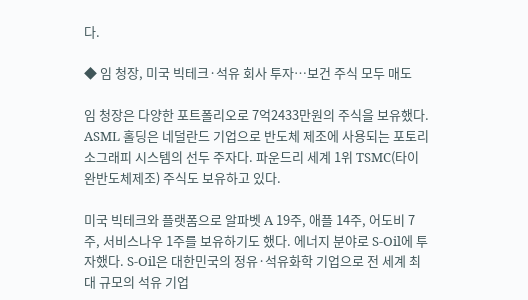다.

◆ 임 청장, 미국 빅테크·석유 회사 투자…보건 주식 모두 매도

임 청장은 다양한 포트폴리오로 7억2433만원의 주식을 보유했다. ASML 홀딩은 네덜란드 기업으로 반도체 제조에 사용되는 포토리소그래피 시스템의 선두 주자다. 파운드리 세계 1위 TSMC(타이완반도체제조) 주식도 보유하고 있다.

미국 빅테크와 플랫폼으로 알파벳 A 19주, 애플 14주, 어도비 7주, 서비스나우 1주를 보유하기도 했다. 에너지 분야로 S-Oil에 투자했다. S-Oil은 대한민국의 정유·석유화학 기업으로 전 세계 최대 규모의 석유 기업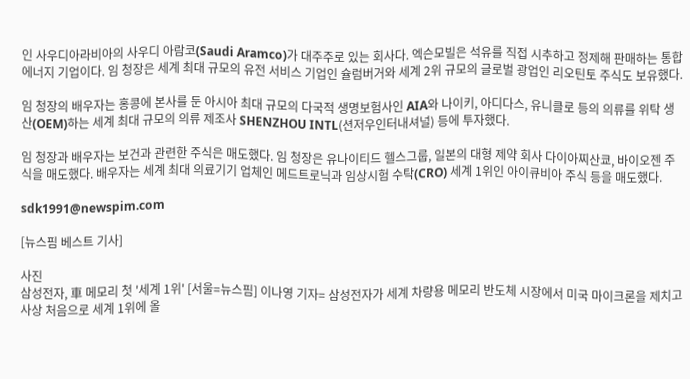인 사우디아라비아의 사우디 아람코(Saudi Aramco)가 대주주로 있는 회사다. 엑슨모빌은 석유를 직접 시추하고 정제해 판매하는 통합 에너지 기업이다. 임 청장은 세계 최대 규모의 유전 서비스 기업인 슐럼버거와 세계 2위 규모의 글로벌 광업인 리오틴토 주식도 보유했다.

임 청장의 배우자는 홍콩에 본사를 둔 아시아 최대 규모의 다국적 생명보험사인 AIA와 나이키, 아디다스, 유니클로 등의 의류를 위탁 생산(OEM)하는 세계 최대 규모의 의류 제조사 SHENZHOU INTL(션저우인터내셔널) 등에 투자했다.

임 청장과 배우자는 보건과 관련한 주식은 매도했다. 임 청장은 유나이티드 헬스그룹, 일본의 대형 제약 회사 다이아찌산쿄, 바이오젠 주식을 매도했다. 배우자는 세계 최대 의료기기 업체인 메드트로닉과 임상시험 수탁(CRO) 세계 1위인 아이큐비아 주식 등을 매도했다.

sdk1991@newspim.com

[뉴스핌 베스트 기사]

사진
삼성전자, 車 메모리 첫 '세계 1위' [서울=뉴스핌] 이나영 기자= 삼성전자가 세계 차량용 메모리 반도체 시장에서 미국 마이크론을 제치고 사상 처음으로 세계 1위에 올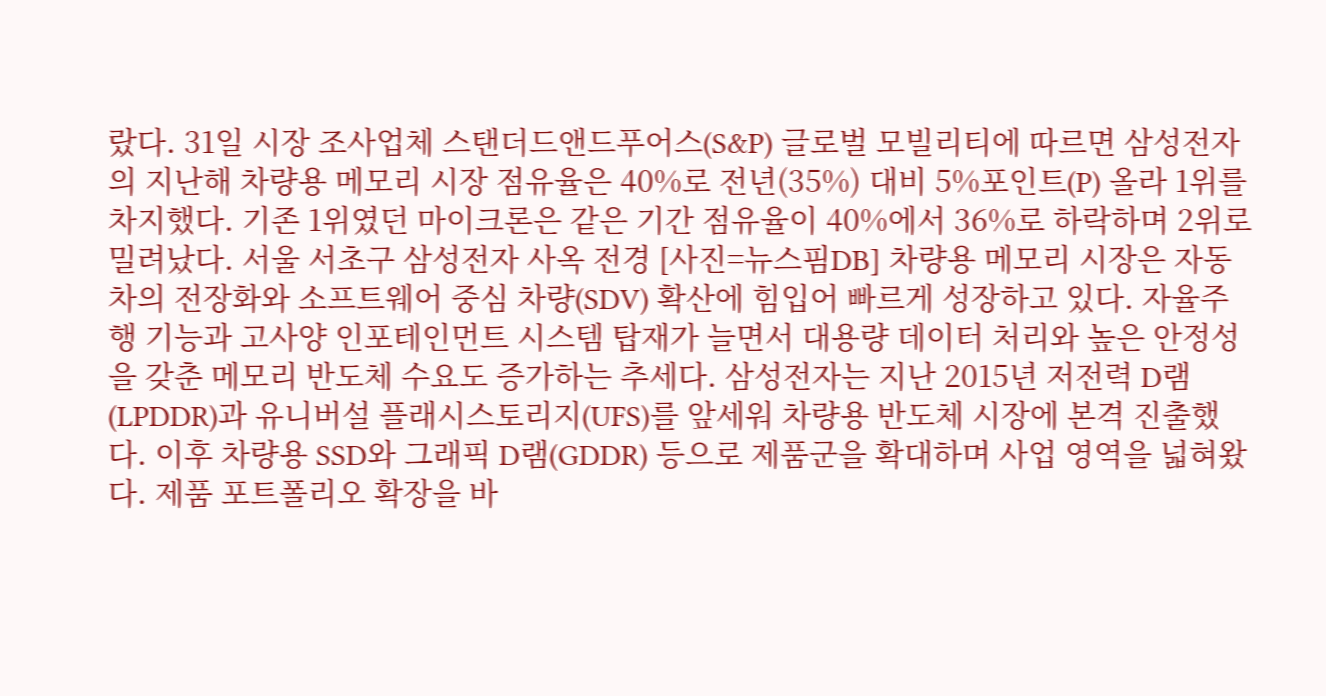랐다. 31일 시장 조사업체 스탠더드앤드푸어스(S&P) 글로벌 모빌리티에 따르면 삼성전자의 지난해 차량용 메모리 시장 점유율은 40%로 전년(35%) 대비 5%포인트(P) 올라 1위를 차지했다. 기존 1위였던 마이크론은 같은 기간 점유율이 40%에서 36%로 하락하며 2위로 밀려났다. 서울 서초구 삼성전자 사옥 전경 [사진=뉴스핌DB] 차량용 메모리 시장은 자동차의 전장화와 소프트웨어 중심 차량(SDV) 확산에 힘입어 빠르게 성장하고 있다. 자율주행 기능과 고사양 인포테인먼트 시스템 탑재가 늘면서 대용량 데이터 처리와 높은 안정성을 갖춘 메모리 반도체 수요도 증가하는 추세다. 삼성전자는 지난 2015년 저전력 D램(LPDDR)과 유니버설 플래시스토리지(UFS)를 앞세워 차량용 반도체 시장에 본격 진출했다. 이후 차량용 SSD와 그래픽 D램(GDDR) 등으로 제품군을 확대하며 사업 영역을 넓혀왔다. 제품 포트폴리오 확장을 바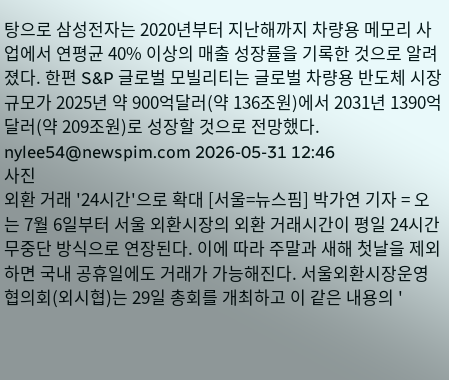탕으로 삼성전자는 2020년부터 지난해까지 차량용 메모리 사업에서 연평균 40% 이상의 매출 성장률을 기록한 것으로 알려졌다. 한편 S&P 글로벌 모빌리티는 글로벌 차량용 반도체 시장 규모가 2025년 약 900억달러(약 136조원)에서 2031년 1390억달러(약 209조원)로 성장할 것으로 전망했다. nylee54@newspim.com 2026-05-31 12:46
사진
외환 거래 '24시간'으로 확대 [서울=뉴스핌] 박가연 기자 = 오는 7월 6일부터 서울 외환시장의 외환 거래시간이 평일 24시간 무중단 방식으로 연장된다. 이에 따라 주말과 새해 첫날을 제외하면 국내 공휴일에도 거래가 가능해진다. 서울외환시장운영협의회(외시협)는 29일 총회를 개최하고 이 같은 내용의 '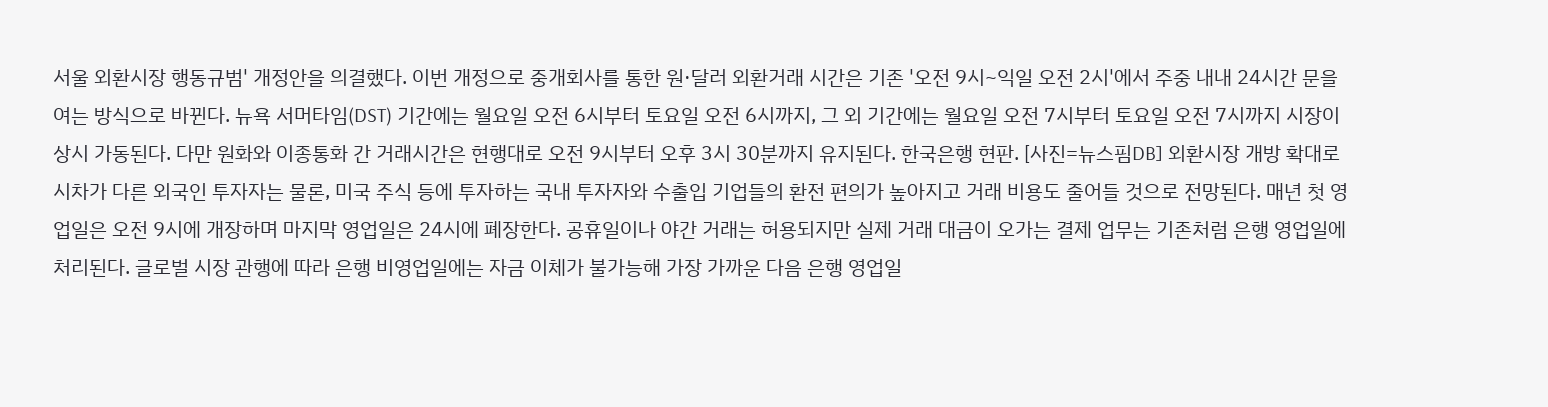서울 외환시장 행동규범' 개정안을 의결했다. 이번 개정으로 중개회사를 통한 원·달러 외환거래 시간은 기존 '오전 9시~익일 오전 2시'에서 주중 내내 24시간 문을 여는 방식으로 바뀐다. 뉴욕 서머타임(DST) 기간에는 월요일 오전 6시부터 토요일 오전 6시까지, 그 외 기간에는 월요일 오전 7시부터 토요일 오전 7시까지 시장이 상시 가동된다. 다만 원화와 이종통화 간 거래시간은 현행대로 오전 9시부터 오후 3시 30분까지 유지된다. 한국은행 현판. [사진=뉴스핌DB] 외환시장 개방 확대로 시차가 다른 외국인 투자자는 물론, 미국 주식 등에 투자하는 국내 투자자와 수출입 기업들의 환전 편의가 높아지고 거래 비용도 줄어들 것으로 전망된다. 매년 첫 영업일은 오전 9시에 개장하며 마지막 영업일은 24시에 폐장한다. 공휴일이나 야간 거래는 허용되지만 실제 거래 대금이 오가는 결제 업무는 기존처럼 은행 영업일에 처리된다. 글로벌 시장 관행에 따라 은행 비영업일에는 자금 이체가 불가능해 가장 가까운 다음 은행 영업일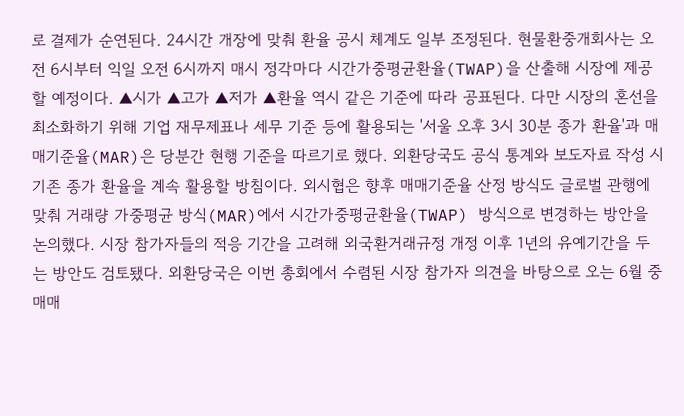로 결제가 순연된다. 24시간 개장에 맞춰 환율 공시 체계도 일부 조정된다. 현물환중개회사는 오전 6시부터 익일 오전 6시까지 매시 정각마다 시간가중평균환율(TWAP)을 산출해 시장에 제공할 예정이다. ▲시가 ▲고가 ▲저가 ▲환율 역시 같은 기준에 따라 공표된다. 다만 시장의 혼선을 최소화하기 위해 기업 재무제표나 세무 기준 등에 활용되는 '서울 오후 3시 30분 종가 환율'과 매매기준율(MAR)은 당분간 현행 기준을 따르기로 했다. 외환당국도 공식 통계와 보도자료 작성 시 기존 종가 환율을 계속 활용할 방침이다. 외시협은 향후 매매기준율 산정 방식도 글로벌 관행에 맞춰 거래량 가중평균 방식(MAR)에서 시간가중평균환율(TWAP) 방식으로 변경하는 방안을 논의했다. 시장 참가자들의 적응 기간을 고려해 외국환거래규정 개정 이후 1년의 유예기간을 두는 방안도 검토됐다. 외환당국은 이번 총회에서 수렴된 시장 참가자 의견을 바탕으로 오는 6월 중 매매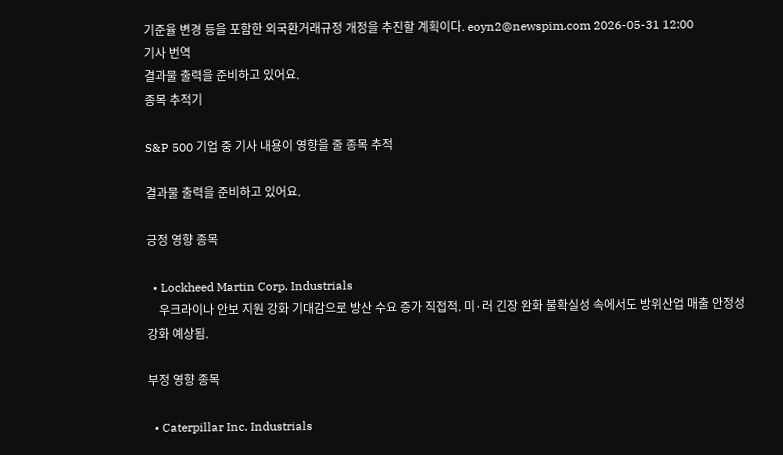기준율 변경 등을 포함한 외국환거래규정 개정을 추진할 계획이다. eoyn2@newspim.com 2026-05-31 12:00
기사 번역
결과물 출력을 준비하고 있어요.
종목 추적기

S&P 500 기업 중 기사 내용이 영향을 줄 종목 추적

결과물 출력을 준비하고 있어요.

긍정 영향 종목

  • Lockheed Martin Corp. Industrials
    우크라이나 안보 지원 강화 기대감으로 방산 수요 증가 직접적. 미·러 긴장 완화 불확실성 속에서도 방위산업 매출 안정성 강화 예상됨.

부정 영향 종목

  • Caterpillar Inc. Industrials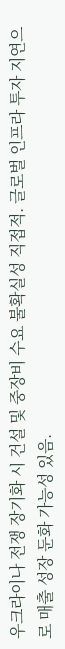우크라이나 전쟁 장기화 시 건설 및 중장비 수요 불확실성 직접적. 글로벌 인프라 투자 지연으로 매출 성장 둔화 가능성 있음.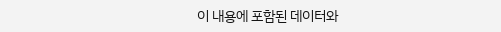이 내용에 포함된 데이터와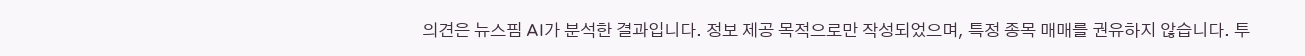의견은 뉴스핌 AI가 분석한 결과입니다. 정보 제공 목적으로만 작성되었으며, 특정 종목 매매를 권유하지 않습니다. 투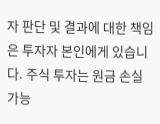자 판단 및 결과에 대한 책임은 투자자 본인에게 있습니다. 주식 투자는 원금 손실 가능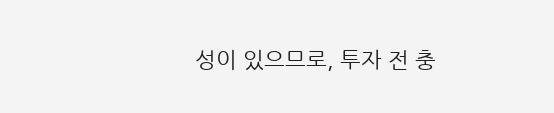성이 있으므로, 투자 전 충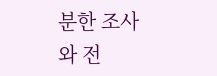분한 조사와 전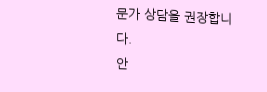문가 상담을 권장합니다.
안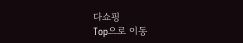다쇼핑
Top으로 이동